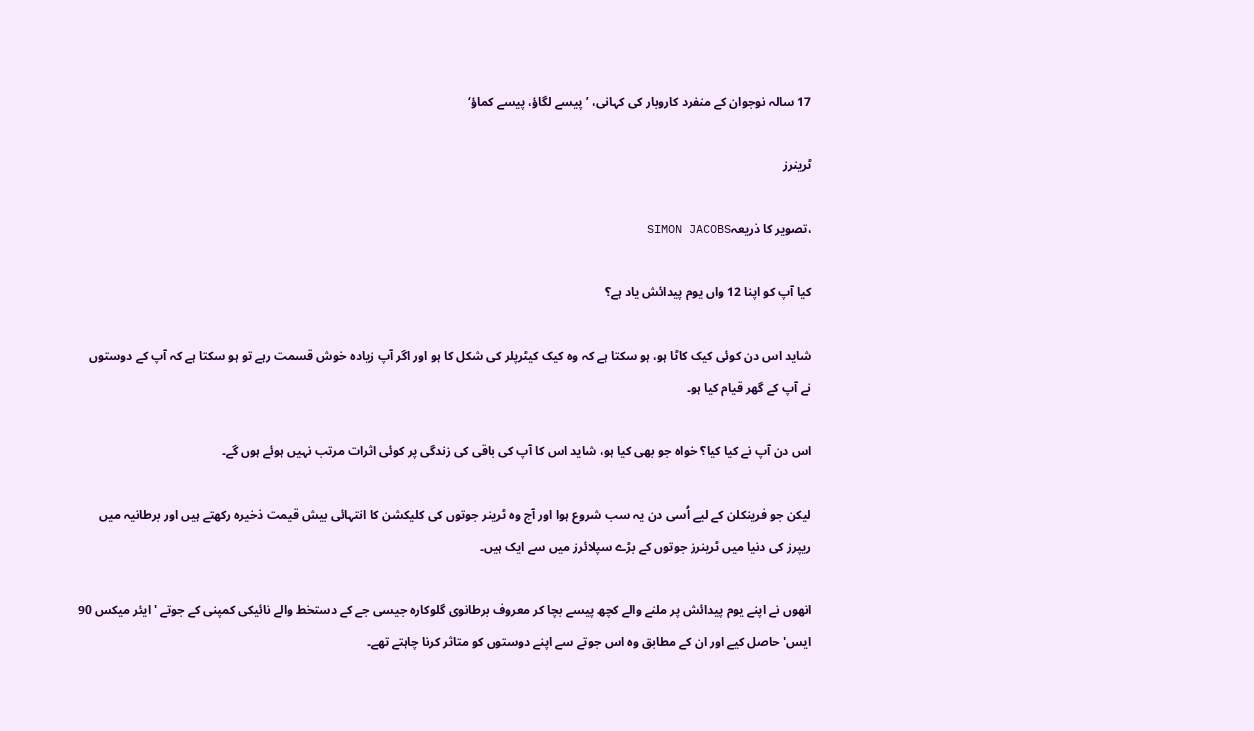17 سالہ نوجوان کے منفرد کاروبار کی کہانی، ’پیسے لگاؤ، پیسے کماؤ‘

ٹرینرز

،تصویر کا ذریعہSIMON JACOBS

کیا آپ کو اپنا 12 واں یوم پیدائش یاد ہے؟

شاید اس دن کوئی کیک کاٹا ہو، ہو سکتا ہے کہ وہ کیک کیٹرپلر کی شکل کا ہو اور اگر آپ زیادہ خوش قسمت رہے تو ہو سکتا ہے کہ آپ کے دوستوں نے آپ کے گھر قیام کیا ہو۔

اس دن آپ نے کیا کیا؟ خواہ جو بھی کیا ہو، شاید اس کا آپ کی باقی کی زندگی پر کوئی اثرات مرتب نہیں ہوئے ہوں گے۔

لیکن جو فرینکلن کے لیے اُسی دن یہ سب شروع ہوا اور آج وہ ٹرینر جوتوں کی کلیکشن کا انتہائی بیش قیمت ذخیرہ رکھتے ہیں اور برطانیہ میں ریپرز کی دنیا میں ٹرینرز جوتوں کے بڑے سپلائرز میں سے ایک ہیں۔

انھوں نے اپنے یوم پیدائش پر ملنے والے کچھ پیسے بچا کر معروف برطانوی گلوکارہ جیسی جے کے دستخط والے نائیکی کمپنی کے جوتے 'ایئر میکس 90 ایس' حاصل کیے اور ان کے مطابق وہ اس جوتے سے اپنے دوستوں کو متاثر کرنا چاہتے تھے۔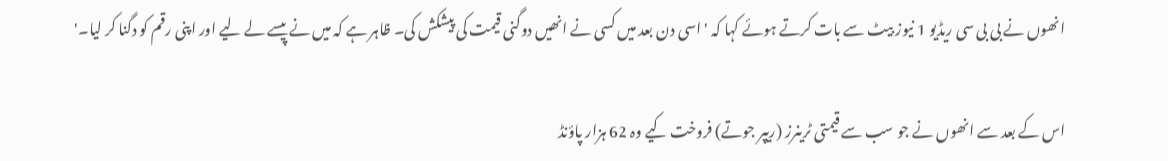انھوں نے بی بی سی ریڈیو 1 نیوز بیٹ سے بات کرتے ہوئے کہا کہ 'اسی دن بعد میں کسی نے انھیں دوگنی قیمت کی پیشکش کی۔ ظاہر ہے کہ میں نے پیسے لے لیے اور اپنی رقم کو دگنا کر لیا۔'

اس کے بعد سے انھوں نے جو سب سے قیمتی ٹرینرز (ریپر جوتے) فروخت کیے وہ 62 ہزار پاؤنڈ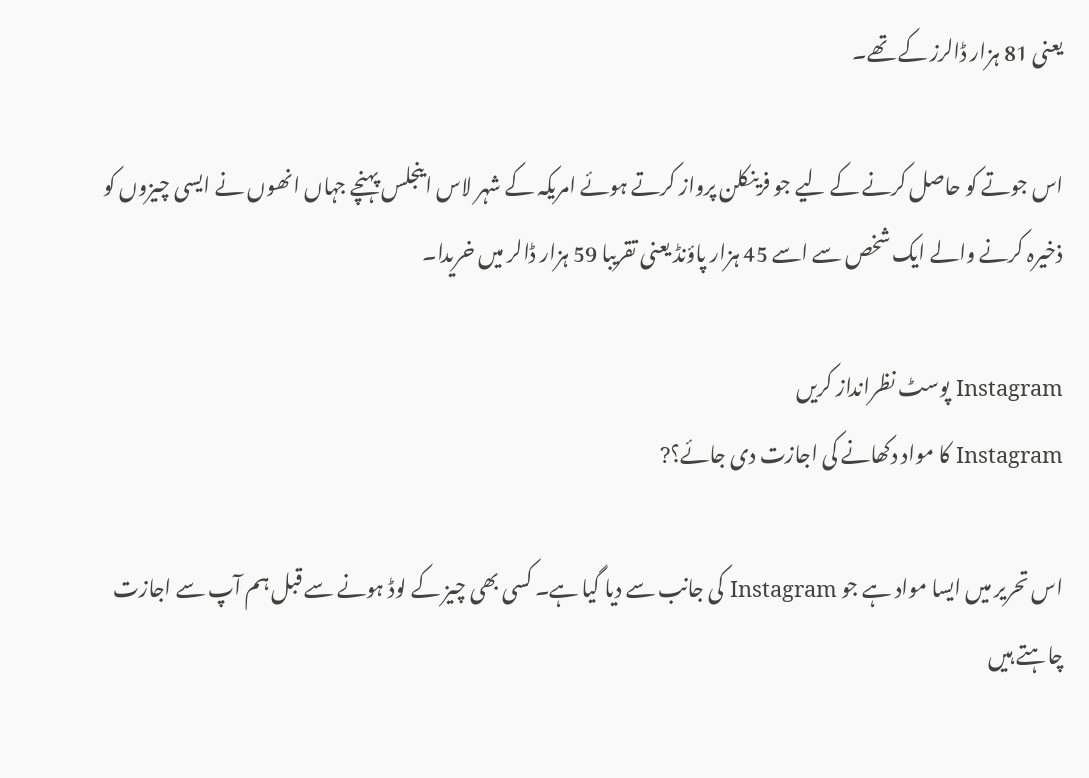یعنی 81 ہزار ڈالرز کے تھے۔

اس جوتے کو حاصل کرنے کے لیے جو فرینکلن پرواز کرتے ہوئے امریکہ کے شہر لاس اینجلس پہنچے جہاں انھوں نے ایسی چیزوں کو ذخیرہ کرنے والے ایک شخص سے اسے 45 ہزار پاؤنڈ یعنی تقریبا 59 ہزار ڈالر میں خریدا۔

Instagram پوسٹ نظرانداز کریں
Instagram کا مواد دکھانے کی اجازت دی جائے؟?

اس تحریر میں ایسا مواد ہے جو Instagram کی جانب سے دیا گیا ہے۔ کسی بھی چیز کے لوڈ ہونے سے قبل ہم آپ سے اجازت چاہتے ہیں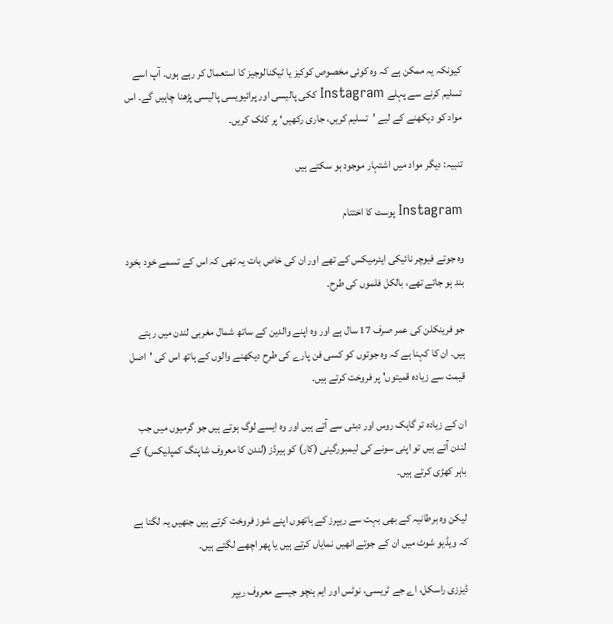کیونکہ یہ ممکن ہے کہ وہ کوئی مخصوص کوکیز یا ٹیکنالوجیز کا استعمال کر رہے ہوں۔ آپ اسے تسلیم کرنے سے پہلے Instagram ککی پالیسی اور پرائیویسی پالیسی پڑھنا چاہیں گے۔ اس مواد کو دیکھنے کے لیے ’تسلیم کریں، جاری رکھیں‘ پر کلک کریں۔

تنبیہ: دیگر مواد میں اشتہار موجود ہو سکتے ہیں

Instagram پوسٹ کا اختتام

وہ جوتے فیوچر نائیکی ایئرمیکس کے تھے اور ان کی خاص بات یہ تھی کہ اس کے تسمے خود بخود بند ہو جاتے تھے، بالکل فلموں کی طرح۔

جو فرینکلن کی عمر صرف 17 سال ہے اور وہ اپنے والدین کے ساتھ شمال مغربی لندن میں رہتے ہیں۔ ان کا کہنا ہے کہ وہ جوتوں کو کسی فن پارے کی طرح دیکھنے والوں کے ہاتھ اس کی 'اصل قیمت سے زیادہ قمیتوں' پر فروخت کرتے ہیں۔

ان کے زیادہ تر گاہک روس اور دبئی سے آتے ہیں اور وہ ایسے لوگ ہوتے ہیں جو گرمیوں میں جب لندن آتے ہیں تو اپنی سونے کی لیمبورگینی (کار) کو ہیرڈز (لندن کا معروف شاپنگ کمپلیکس) کے باہر کھڑی کرتے ہیں۔

لیکن وہ برطانیہ کے بھی بہت سے ریپرز کے ہاتھوں اپنے شوز فروخت کرتے ہیں جنھیں یہ لگتا ہے کہ ویڈیو شوٹ میں ان کے جوتے انھیں نمایاں کرتے ہیں یا پھر اچھے لگتے ہیں۔

ڈیززی راسکل، اے جے ٹریسی، نوٹس اور ایم ہنچو جیسے معروف ریپر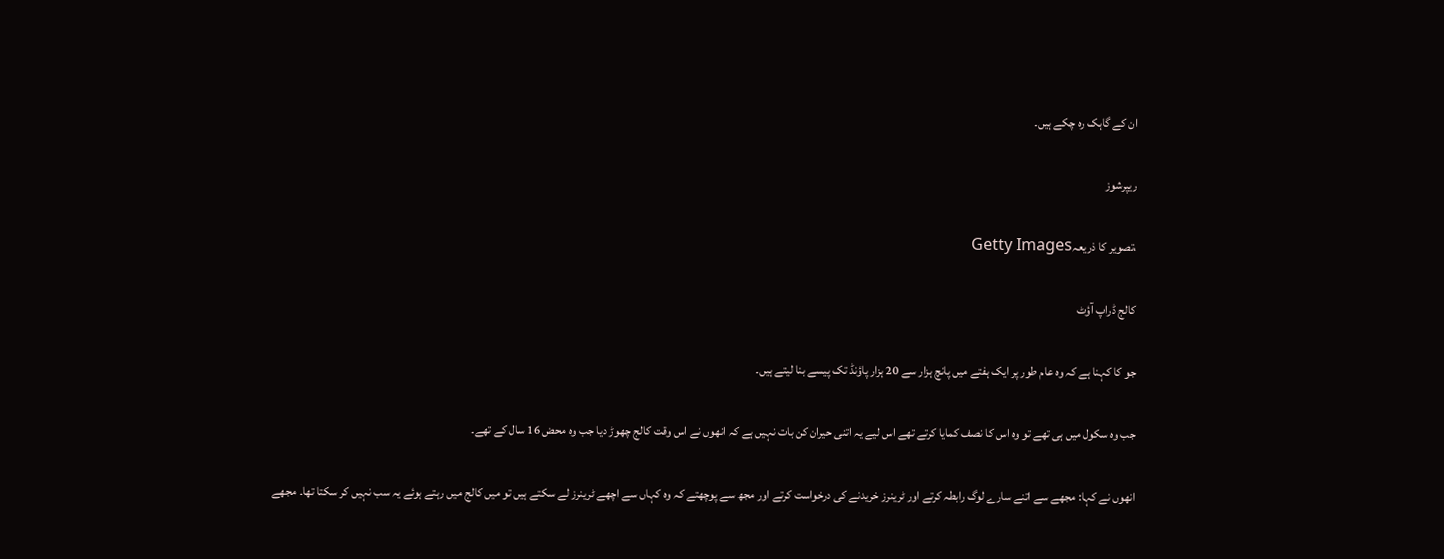ان کے گاہک رہ چکے ہیں۔

ریپرشوز

،تصویر کا ذریعہGetty Images

کالج ڈراپ آؤٹ

جو کا کہنا ہے کہ وہ عام طور پر ایک ہفتے میں پانچ ہزار سے 20 ہزار پاؤنڈ تک پیسے بنا لیتے ہیں۔

جب وہ سکول میں ہی تھے تو وہ اس کا نصف کمایا کرتے تھے اس لیے یہ اتنی حیران کن بات نہیں ہے کہ انھوں نے اس وقت کالج چھوڑ دیا جب وہ محض 16 سال کے تھے۔

انھوں نے کہا: مجھے سے اتنے سارے لوگ رابطہ کرتے اور ٹرینرز خریدنے کی درخواست کرتے اور مجھ سے پوچھتے کہ وہ کہاں سے اچھے ٹرینرز لے سکتے ہیں تو میں کالج میں رہتے ہوئے یہ سب نہیں کر سکتا تھا۔ مجھے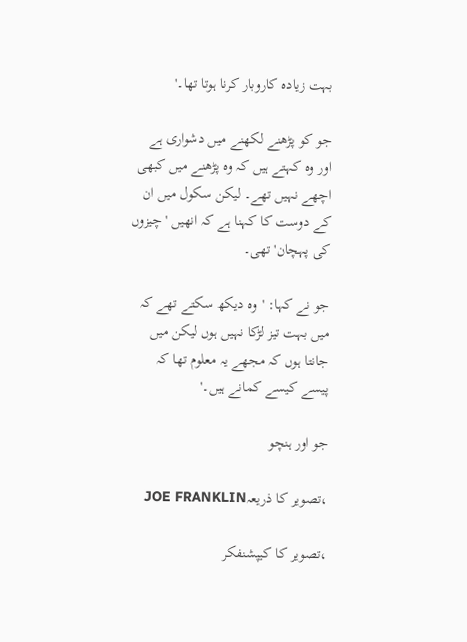بہت زیادہ کاروبار کرنا ہوتا تھا۔'

جو کو پڑھنے لکھنے میں دشواری ہے اور وہ کہتے ہیں کہ وہ پڑھنے میں کبھی اچھے نہیں تھے۔ لیکن سکول میں ان کے دوست کا کہنا ہے کہ انھیں 'چیزوں کی پہچان' تھی۔

جو نے کہا: 'وہ دیکھ سکتے تھے کہ میں بہت تیز لڑکا نہیں ہوں لیکن میں جانتا ہوں کہ مجھے یہ معلوم تھا کہ پیسے کیسے کمانے ہیں۔'

جو اور ہنچو

،تصویر کا ذریعہJOE FRANKLIN

،تصویر کا کیپشنفکر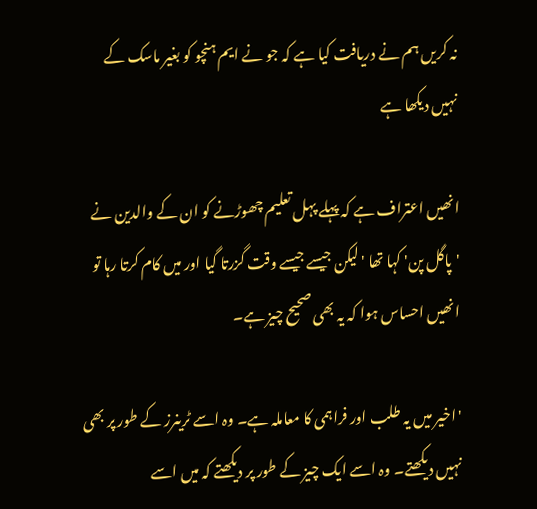نہ کریں ہم نے دریافت کیا ہے کہ جو نے ایم ہنچو کو بغیر ماسک کے نہیں دیکھا ہے

انھیں اعتراف ہے کہ پہلے پہل تعلیم چھوڑنے کو ان کے والدین نے 'پاگل پن' کہا تھا 'لیکن جیسے جیسے وقت گزرتا گیا اور میں کام کرتا رہا تو انھیں احساس ہوا کہ یہ بھی صحیح چیز ہے۔

'اخیر میں یہ طلب اور فراہمی کا معاملہ ہے۔ وہ اسے ٹرینرز کے طور پر بھی نہیں دیکھتے۔ وہ اسے ایک چیز کے طور پر دیکھتے کہ میں اسے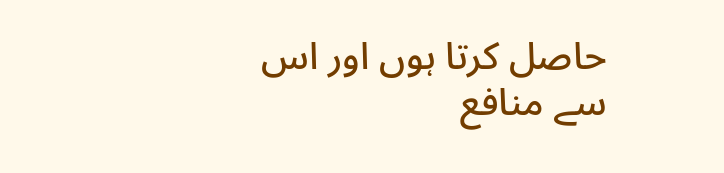حاصل کرتا ہوں اور اس سے منافع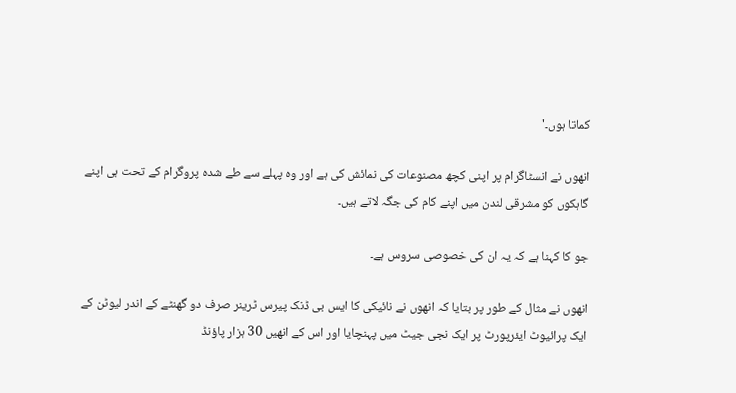کماتا ہوں۔'

انھوں نے انسٹاگرام پر اپنی کچھ مصنوعات کی نمائش کی ہے اور وہ پہلے سے طے شدہ پروگرام کے تحت ہی اپنے گاہکوں کو مشرقی لندن میں اپنے کام کی جگہ لاتے ہیں۔

جو کا کہنا ہے کہ یہ ان کی خصوصی سروس ہے۔

انھوں نے مثال کے طور پر بتایا کہ انھوں نے نائیکی کا ایس بی ڈنک پیرس ٹرینر صرف دو گھنٹے کے اندر لیوٹن کے ایک پرائیوٹ ایئرپورٹ پر ایک نجی جیٹ میں پہنچایا اور اس کے انھیں 30 ہزار پاؤنڈ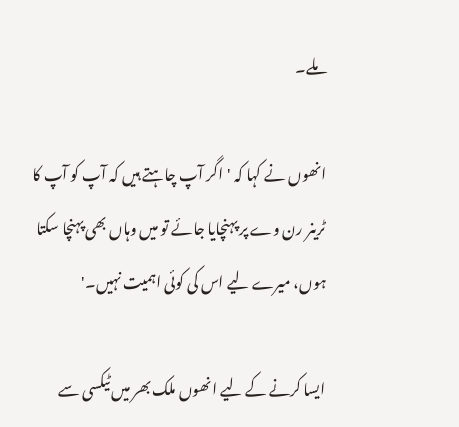ملے۔

انھوں نے کہا کہ 'اگر آپ چاہتے ہیں کہ آپ کو آپ کا ٹرینر رن وے پر پہنچایا جائے تو میں وہاں بھی پہنچا سکتا ہوں، میرے لیے اس کی کوئی اہمیت نہیں۔'

ایسا کرنے کے لیے انھوں ملک بھر میں ٹیکسی سے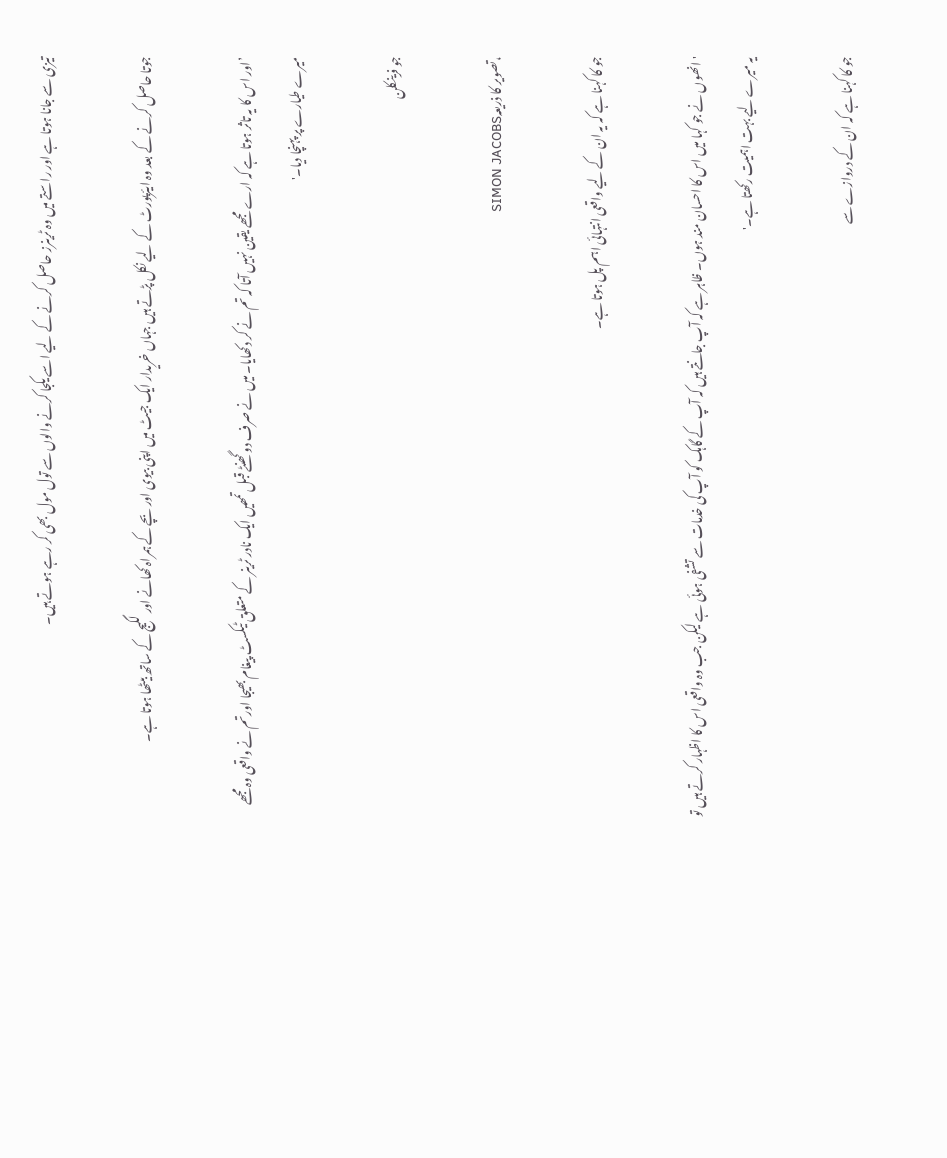تیزی سے جانا ہوتا ہے اور راستے میں وہ ٹرینرز حاصل کرنے کے لیے اسے یکجا کرنے والوں سے تول مول بھی کر رہے ہوتے ہیں۔

جوتا حاصل کرنے کے بعد وہ ایئرپورٹ کے لیے نکل پڑتے ہیں جہاں خریدار ایک جیٹ میں اپنی بیوی اور بچے کے ہمراہ کھانے اور لگیج کے ساتھ بیٹھا ہوتا ہے۔

’اور اس کا یہ تاثر ہوتا ہے کہ ارے مجھے یقین نہیں آتا کہ تم نے کر دکھایا۔ میں نے صرف دو گھنٹے قبل تمھیں ایک نادر ٹرینر کے متعلق ٹیکسٹ پیغام بھیجا اورتم نے واقعی وہ مجھے میرے طیارے پر پہنچا دیا۔'

جو فرینکلن

،تصویر کا ذریعہSIMON JACOBS

جو کا کہنا ہے کہ یہ ان کے لیے واقعی انتہائی اہم پل ہوتا ہے۔

'انھوں نے جو کہا میں اس کا احسان مند ہوں۔ ظاہر ہے کہ آپ جانتے ہیں کہ آپ کے گاہک کو آپ کی خدمات سے تشفی ہوئی ہے لیکن جب وہ واقعی اس کا اظہار کرتے ہیں تو یہ میرے لیے بہت اہمیت رکھتا ہے۔'

جو کا کہنا ہے کہ ان کے دروازے سے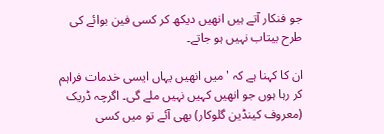جو فنکار آتے ہیں انھیں دیکھ کر کسی فین بوائے کی طرح بیتاب نہیں ہو جاتے۔

ان کا کہنا ہے کہ 'میں انھیں یہاں ایسی خدمات فراہم کر رہا ہوں جو انھیں کہیں نہیں ملے گی۔ اگرچہ ڈریک (معروف کینڈین گلوکار) بھی آئے تو میں کسی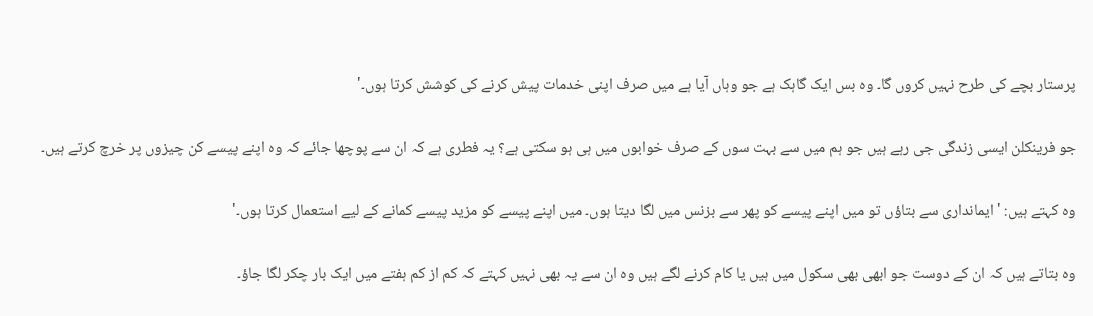پرستار بچے کی طرح نہیں کروں گا۔ وہ بس ایک گاہک ہے جو وہاں آیا ہے میں صرف اپنی خدمات پیش کرنے کی کوشش کرتا ہوں۔'

جو فرینکلن ایسی زندگی جی رہے ہیں جو ہم میں سے بہت سوں کے صرف خوابوں میں ہی ہو سکتی ہے؟ یہ فطری ہے کہ ان سے پوچھا جائے کہ وہ اپنے پیسے کن چیزوں پر خرچ کرتے ہیں۔

وہ کہتے ہیں: 'ایمانداری سے بتاؤں تو میں اپنے پیسے کو پھر سے بزنس میں لگا دیتا ہوں۔ میں اپنے پیسے کو مزید پیسے کمانے کے لیے استعمال کرتا ہوں۔'

وہ بتاتے ہیں کہ ان کے دوست جو ابھی بھی سکول میں ہیں یا کام کرنے لگے ہیں وہ ان سے یہ بھی نہیں کہتے کہ کم از کم ہفتے میں ایک بار چکر لگا جاؤ۔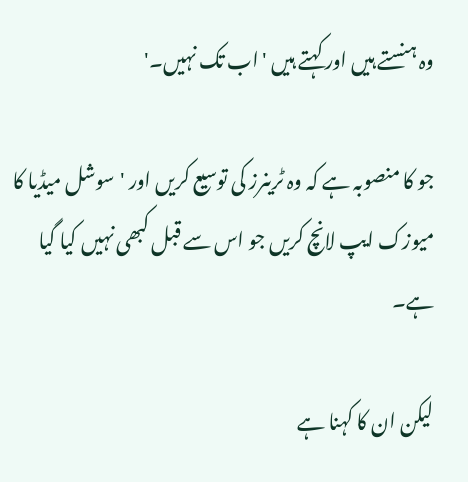وہ ہنستے ہیں اور کہتے ہیں 'اب تک نہیں۔'

جو کا منصوبہ ہے کہ وہ ٹرینرز کی توسیع کریں اور 'سوشل میڈیا کا میوزک ایپ لانچ کریں جو اس سے قبل کبھی نہیں کیا گيا ہے۔

لیکن ان کا کہنا ہے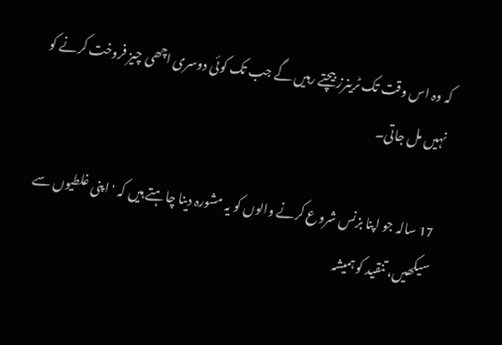کہ وہ اس وقت تک ٹرینرز بیچتے رہیں گے جب تک کوئی دوسری اچھی چیز فروخت کرنے کو نہیں مل جاتی۔

17 سالہ جو اپنا بزنس شروع کرنے والوں کو یہ مشورہ دینا چاہتے ہیں کہ 'اپنی غلطیوں سے سیکھیں، تنقید کو ہمیشہ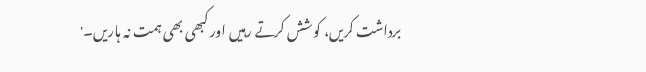برداشت کریں، کوشش کرتے رہیں اور کبھی بھی ہمت نہ ہاریں۔'